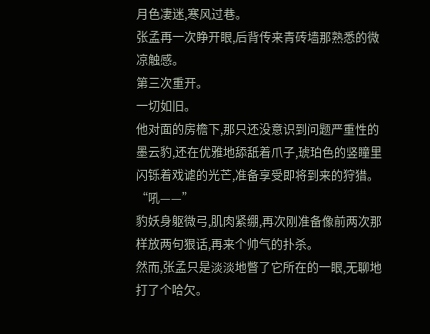月色凄迷,寒风过巷。
张孟再一次睁开眼,后背传来青砖墙那熟悉的微凉触感。
第三次重开。
一切如旧。
他对面的房檐下,那只还没意识到问题严重性的墨云豹,还在优雅地舔舐着爪子,琥珀色的竖瞳里闪铄着戏谑的光芒,准备享受即将到来的狩猎。
“吼——”
豹妖身躯微弓,肌肉紧绷,再次刚准备像前两次那样放两句狠话,再来个帅气的扑杀。
然而,张孟只是淡淡地瞥了它所在的一眼,无聊地打了个哈欠。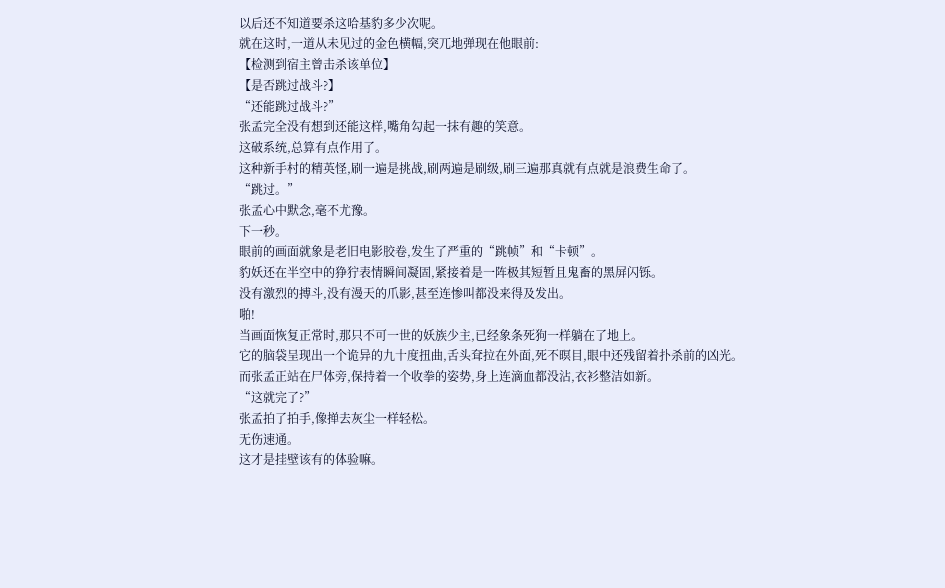以后还不知道要杀这哈基豹多少次呢。
就在这时,一道从未见过的金色横幅,突兀地弹现在他眼前:
【检测到宿主曾击杀该单位】
【是否跳过战斗?】
“还能跳过战斗?”
张孟完全没有想到还能这样,嘴角勾起一抹有趣的笑意。
这破系统,总算有点作用了。
这种新手村的精英怪,刷一遍是挑战,刷两遍是刷级,刷三遍那真就有点就是浪费生命了。
“跳过。”
张孟心中默念,毫不尤豫。
下一秒。
眼前的画面就象是老旧电影胶卷,发生了严重的“跳帧”和“卡顿”。
豹妖还在半空中的狰狞表情瞬间凝固,紧接着是一阵极其短暂且鬼畜的黑屏闪铄。
没有激烈的搏斗,没有漫天的爪影,甚至连惨叫都没来得及发出。
啪!
当画面恢复正常时,那只不可一世的妖族少主,已经象条死狗一样躺在了地上。
它的脑袋呈现出一个诡异的九十度扭曲,舌头耷拉在外面,死不暝目,眼中还残留着扑杀前的凶光。
而张孟正站在尸体旁,保持着一个收拳的姿势,身上连滴血都没沾,衣衫整洁如新。
“这就完了?”
张孟拍了拍手,像掸去灰尘一样轻松。
无伤速通。
这才是挂壁该有的体验嘛。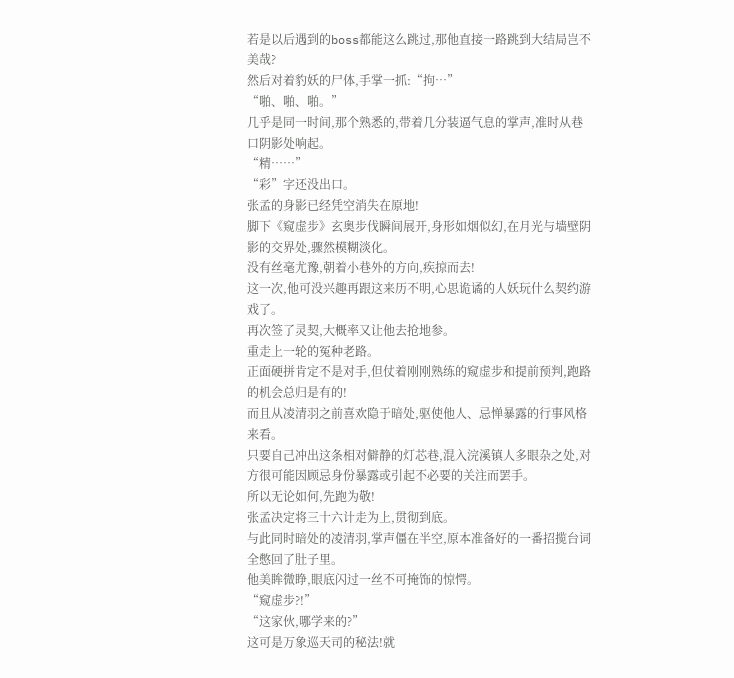若是以后遇到的boss都能这么跳过,那他直接一路跳到大结局岂不美哉?
然后对着豹妖的尸体,手掌一抓:“拘…”
“啪、啪、啪。”
几乎是同一时间,那个熟悉的,带着几分装逼气息的掌声,准时从巷口阴影处响起。
“精……”
“彩”字还没出口。
张孟的身影已经凭空消失在原地!
脚下《窥虚步》玄奥步伐瞬间展开,身形如烟似幻,在月光与墙壁阴影的交界处,骤然模糊淡化。
没有丝毫尤豫,朝着小巷外的方向,疾掠而去!
这一次,他可没兴趣再跟这来历不明,心思诡谲的人妖玩什么契约游戏了。
再次签了灵契,大概率又让他去抢地参。
重走上一轮的冤种老路。
正面硬拼肯定不是对手,但仗着刚刚熟练的窥虚步和提前预判,跑路的机会总归是有的!
而且从凌清羽之前喜欢隐于暗处,驱使他人、忌惮暴露的行事风格来看。
只要自己冲出这条相对僻静的灯芯巷,混入浣溪镇人多眼杂之处,对方很可能因顾忌身份暴露或引起不必要的关注而罢手。
所以无论如何,先跑为敬!
张孟决定将三十六计走为上,贯彻到底。
与此同时暗处的凌清羽,掌声僵在半空,原本准备好的一番招揽台词全憋回了肚子里。
他美眸微睁,眼底闪过一丝不可掩饰的惊愕。
“窥虚步?!”
“这家伙,哪学来的?”
这可是万象巡天司的秘法!就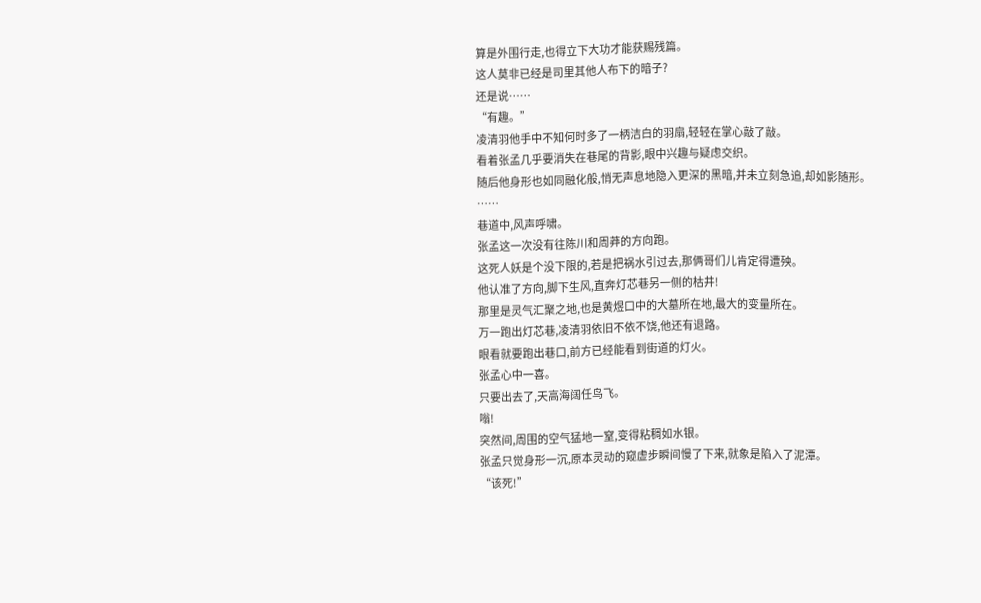算是外围行走,也得立下大功才能获赐残篇。
这人莫非已经是司里其他人布下的暗子?
还是说……
“有趣。”
凌清羽他手中不知何时多了一柄洁白的羽扇,轻轻在掌心敲了敲。
看着张孟几乎要消失在巷尾的背影,眼中兴趣与疑虑交织。
随后他身形也如同融化般,悄无声息地隐入更深的黑暗,并未立刻急追,却如影随形。
……
巷道中,风声呼啸。
张孟这一次没有往陈川和周莽的方向跑。
这死人妖是个没下限的,若是把祸水引过去,那俩哥们儿肯定得遭殃。
他认准了方向,脚下生风,直奔灯芯巷另一侧的枯井!
那里是灵气汇聚之地,也是黄煜口中的大墓所在地,最大的变量所在。
万一跑出灯芯巷,凌清羽依旧不依不饶,他还有退路。
眼看就要跑出巷口,前方已经能看到街道的灯火。
张孟心中一喜。
只要出去了,天高海阔任鸟飞。
嗡!
突然间,周围的空气猛地一窒,变得粘稠如水银。
张孟只觉身形一沉,原本灵动的窥虚步瞬间慢了下来,就象是陷入了泥潭。
“该死!”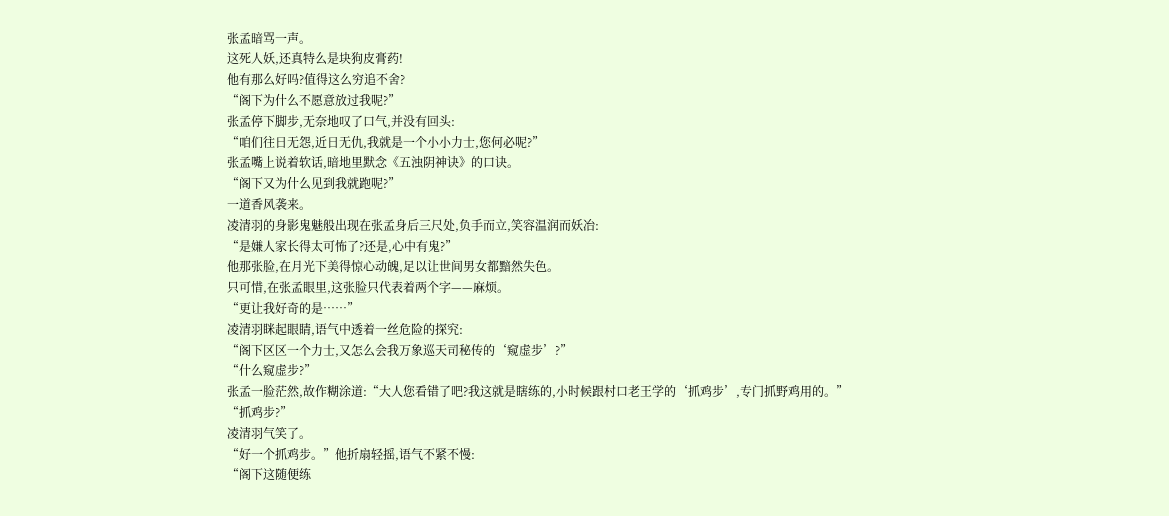张孟暗骂一声。
这死人妖,还真特么是块狗皮膏药!
他有那么好吗?值得这么穷追不舍?
“阁下为什么不愿意放过我呢?”
张孟停下脚步,无奈地叹了口气,并没有回头:
“咱们往日无怨,近日无仇,我就是一个小小力士,您何必呢?”
张孟嘴上说着软话,暗地里默念《五浊阴神诀》的口诀。
“阁下又为什么见到我就跑呢?”
一道香风袭来。
凌清羽的身影鬼魅般出现在张孟身后三尺处,负手而立,笑容温润而妖冶:
“是嫌人家长得太可怖了?还是,心中有鬼?”
他那张脸,在月光下美得惊心动魄,足以让世间男女都黯然失色。
只可惜,在张孟眼里,这张脸只代表着两个字——麻烦。
“更让我好奇的是……”
凌清羽眯起眼睛,语气中透着一丝危险的探究:
“阁下区区一个力士,又怎么会我万象巡天司秘传的‘窥虚步’?”
“什么窥虚步?”
张孟一脸茫然,故作糊涂道:“大人您看错了吧?我这就是瞎练的,小时候跟村口老王学的‘抓鸡步’,专门抓野鸡用的。”
“抓鸡步?”
凌清羽气笑了。
“好一个抓鸡步。”他折扇轻摇,语气不紧不慢:
“阁下这随便练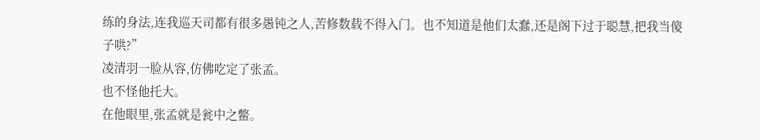练的身法,连我巡天司都有很多愚钝之人,苦修数载不得入门。也不知道是他们太蠢,还是阁下过于聪慧,把我当傻子哄?”
凌清羽一脸从容,仿佛吃定了张孟。
也不怪他托大。
在他眼里,张孟就是瓮中之鳖。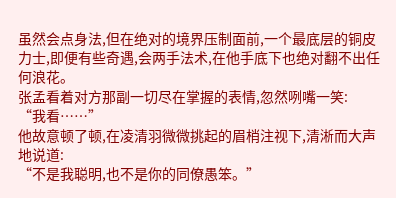虽然会点身法,但在绝对的境界压制面前,一个最底层的铜皮力士,即便有些奇遇,会两手法术,在他手底下也绝对翻不出任何浪花。
张孟看着对方那副一切尽在掌握的表情,忽然咧嘴一笑:
“我看……”
他故意顿了顿,在凌清羽微微挑起的眉梢注视下,清淅而大声地说道:
“不是我聪明,也不是你的同僚愚笨。”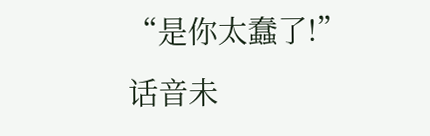“是你太蠢了!”
话音未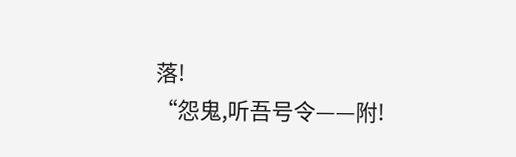落!
“怨鬼,听吾号令——附!